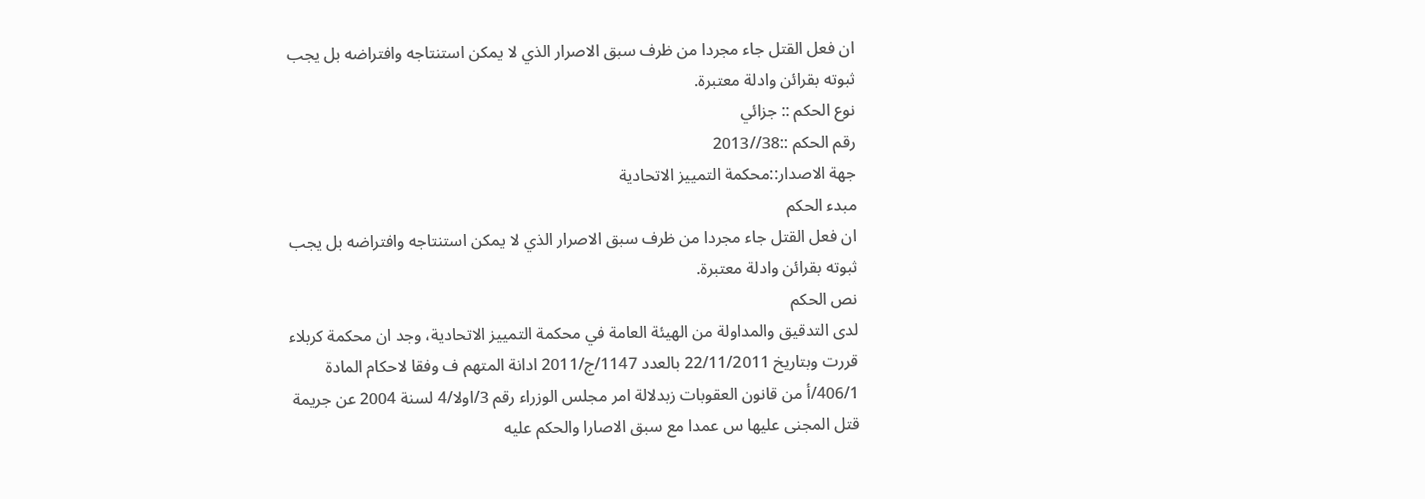ان فعل القتل جاء مجردا من ظرف سبق الاصرار الذي لا يمكن استنتاجه وافتراضه بل يجب ثبوته بقرائن وادلة معتبرة.
نوع الحكم :: جزائي
رقم الحكم ::38//2013
جهة الاصدار::محكمة التمييز الاتحادية
مبدء الحكم
ان فعل القتل جاء مجردا من ظرف سبق الاصرار الذي لا يمكن استنتاجه وافتراضه بل يجب ثبوته بقرائن وادلة معتبرة.
نص الحكم
لدى التدقيق والمداولة من الهيئة العامة في محكمة التمييز الاتحادية، وجد ان محكمة كربلاء قررت وبتاريخ 22/11/2011 بالعدد 1147/ج/2011 ادانة المتهم ف وفقا لاحكام المادة 406/1/أ من قانون العقوبات زبدلالة امر مجلس الوزراء رقم 3/اولا/4 لسنة 2004 عن جريمة قتل المجنى عليها س عمدا مع سبق الاصارا والحكم عليه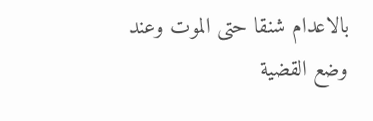بالاعدام شنقا حتى الموت وعند وضع القضية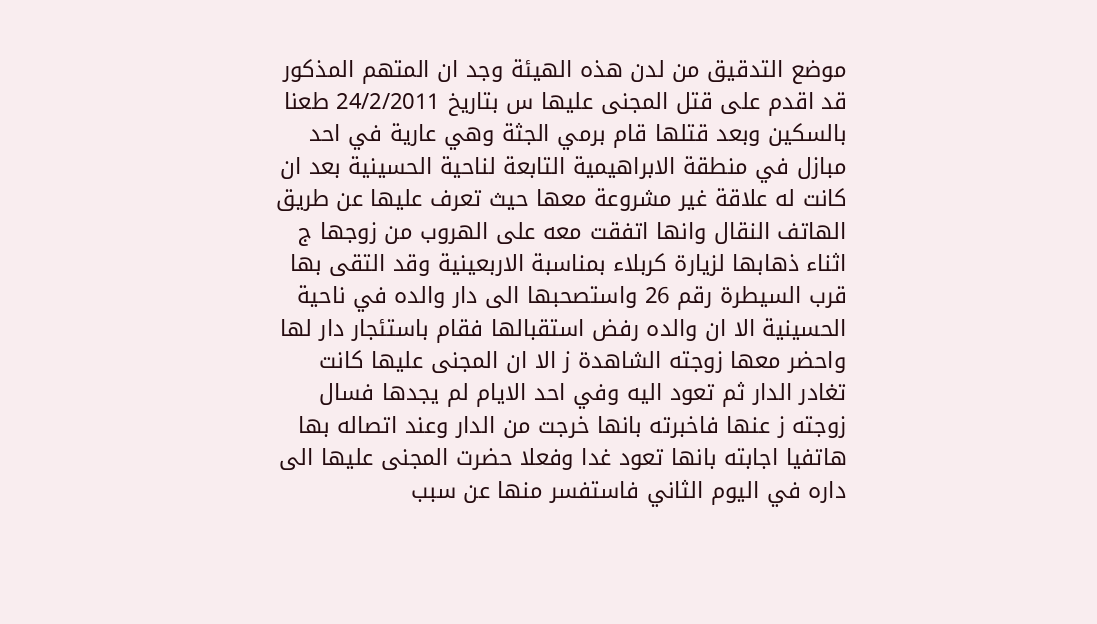موضع التدقيق من لدن هذه الهيئة وجد ان المتهم المذكور قد اقدم على قتل المجنى عليها س بتاريخ 24/2/2011 طعنا بالسكين وبعد قتلها قام برمي الجثة وهي عارية في احد مبازل في منطقة الابراهيمية التابعة لناحية الحسينية بعد ان كانت له علاقة غير مشروعة معها حيث تعرف عليها عن طريق الهاتف النقال وانها اتفقت معه على الهروب من زوجها ج اثناء ذهابها لزيارة كربلاء بمناسبة الاربعينية وقد التقى بها قرب السيطرة رقم 26 واستصحبها الى دار والده في ناحية الحسينية الا ان والده رفض استقبالها فقام باستئجار دار لها واحضر معها زوجته الشاهدة ز الا ان المجنى عليها كانت تغادر الدار ثم تعود اليه وفي احد الايام لم يجدها فسال زوجته ز عنها فاخبرته بانها خرجت من الدار وعند اتصاله بها هاتفيا اجابته بانها تعود غدا وفعلا حضرت المجنى عليها الى داره في اليوم الثاني فاستفسر منها عن سبب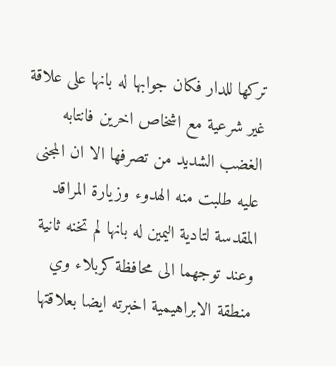تركها للدار فكان جوابها له بانها على علاقة غير شرعية مع اشخاص اخرين فانتابه الغضب الشديد من تصرفها الا ان المجنى عليه طلبت منه الهدوء وزيارة المراقد المقدسة لتادية اليمين له بانها لم تخنه ثانية وعند توجهما الى محافظة كربلاء وي منطقة الابراهيمية اخبرته ايضا بعلاقتها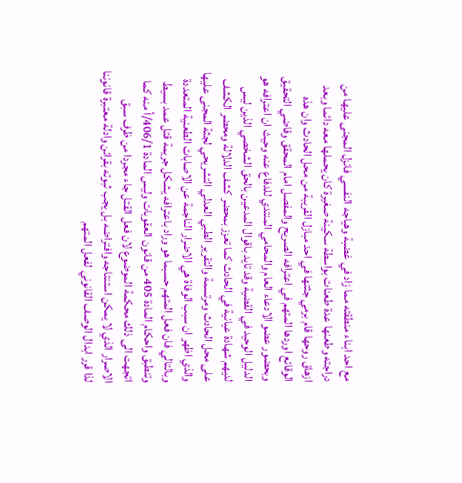مع احد ابناء منطقته مما زاد في غضبة وهياجه النفسي فانزل المجنى عليها من دراجته وطعنها عدة طعنات بواسطة سكينة صغيرة كان يحملها معه دائما وبعد ازهاق روحها قام برمي جثتها في احد مبازل القريبة من محل الحادث وان هذه الوقائع اوردها المتهم في اعترافه الصريح والمفصل امام المحقق وقاضي التحقيق وبحضور عضو الادعاء العام والمحامي المنتدي للدفاع عنه وحيث ان اعترافه هو الدليل الوحيد في القضية وقد تايد باقوال المدعين بالحق الشخصي الذين ليس لديهم شهادة عيانية في الحادث كما تعزز بمحضر كشف الدلالة ومحضر الكشف على محل الحادث ومرتسمة والتقرير الطبي العدلي التشريحي لجثة المجنى عليها والذي اظهر ان سبب الوفاة هي الاضرار الناجمة عن الاصابات الطعنية المتعددة وبالتالي فان فعل المتهم حسبما هو وراد باعترافه يشكل جريمة قتل عمد بسيط وتنطبق واحكام المادة 405 من قانون العقوبات وليس المادة 406/1/أ منه كما اتجهت الى ذلك محكمة الموضوع لان فعل القتل جاء مجردا من ظرف سبق الاصرار الذي لا يمكن استنتاجه وافتراضه بل يجب ثبوته بقرائن وادلة معتبرة قانوننا لذا قرر ابدال الوصف القانوني لفعل المتهم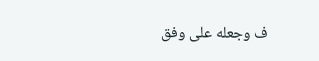ف وجعله على وفق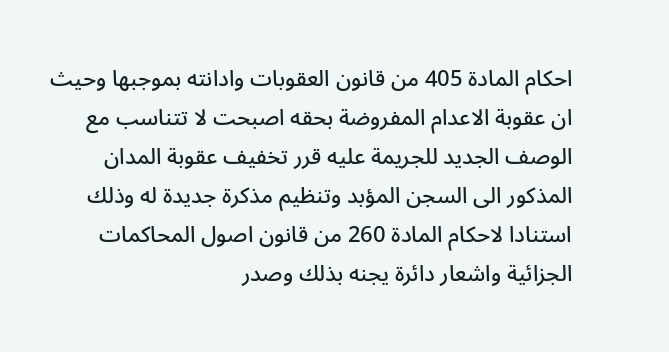احكام المادة 405 من قانون العقوبات وادانته بموجبها وحيث ان عقوبة الاعدام المفروضة بحقه اصبحت لا تتناسب مع الوصف الجديد للجريمة عليه قرر تخفيف عقوبة المدان المذكور الى السجن المؤبد وتنظيم مذكرة جديدة له وذلك استنادا لاحكام المادة 260 من قانون اصول المحاكمات الجزائية واشعار دائرة يجنه بذلك وصدر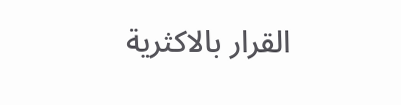القرار بالاكثرية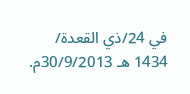في 24/ذي القعدة/ 1434 هـ 30/9/2013م.